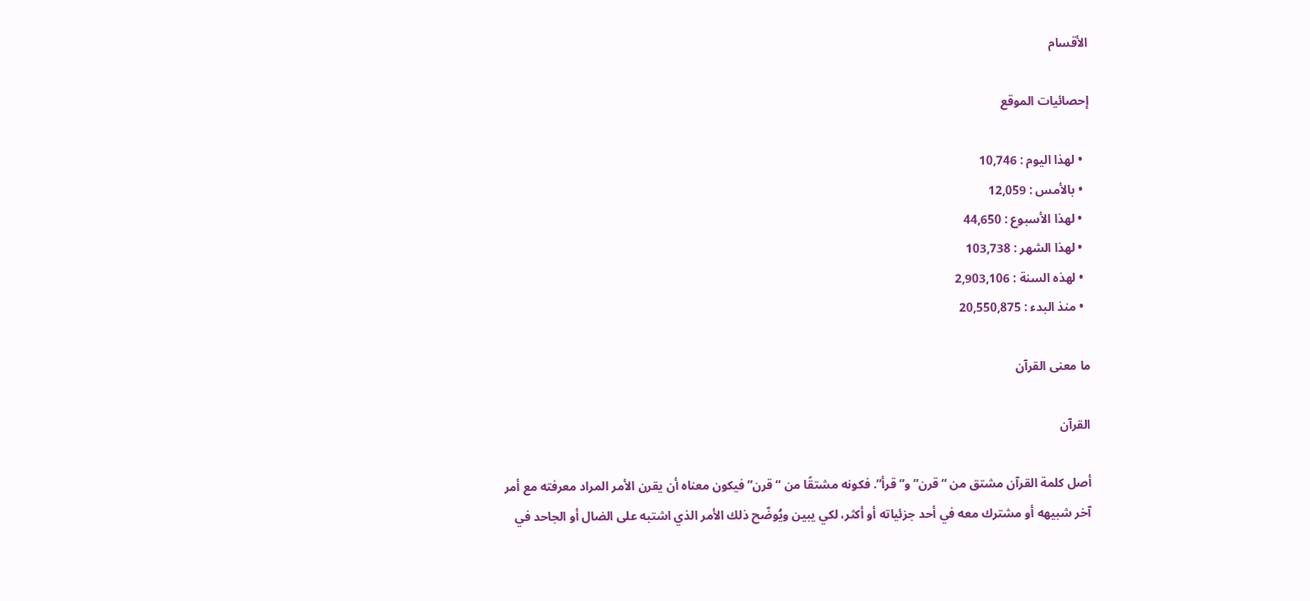الأقسام

إحصائيات الموقع

  • لهذا اليوم : 10,746
  • بالأمس : 12,059
  • لهذا الأسبوع : 44,650
  • لهذا الشهر : 103,738
  • لهذه السنة : 2,903,106
  • منذ البدء : 20,550,875

ما معنى القرآن

القرآن

أصل كلمة القرآن مشتق من “قرن” و”قرأ”. فكونه مشتقًا من “قرن” فيكون معناه أن يقرن الأمر المراد معرفته مع أمر آخر شبيهه أو مشترك معه في أحد جزئياته أو أكثر، لكي يبين ويُوضّح ذلك الأمر الذي اشتبه على الضال أو الجاحد في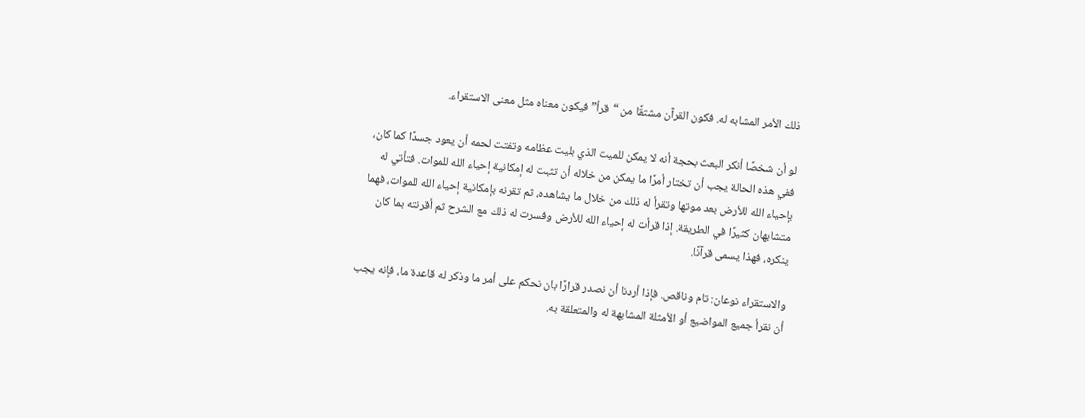ذلك الأمر المشابه له. فكون القرآن مشتقًا من “قرأ” فيكون معناه مثل معنى الاستقراء.

لو أن شخصًا أنكر البعث بحجة أنه لا يمكن للميت الذي بليت عظامه وتفتت لحمه أن يعود جسدًا كما كان، ففي هذه الحالة يجب أن تختار أمرًا ما يمكن من خلاله أن تثبت له إمكانية إحياء الله للموات. فتأتي له بإحياء الله للأرض بعد موتها وتقرأ له ذلك من خلال ما يشاهده، ثم تقرنه بإمكانية إحياء الله للموات، فهما متشابهان كثيرًا في الطريقة. إذا قرأت له إحياء الله للأرض وفسرت له ذلك مع الشرح ثم أقرنته بما كان ينكره، فهذا يسمى قرآنًا.

والاستقراء نوعان: تام وناقص. فإذا أردنا أن نصدر قرارًا بان نحكم على أمر ما وذكر له قاعدة ما، فإنه يجب أن نقرأ جميع المواضيع أو الأمثلة المشابهة له والمتعلقة به.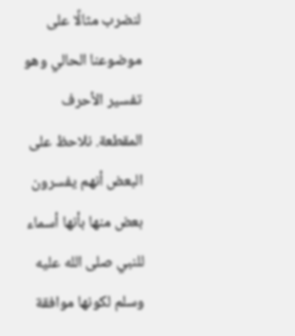لنضرب مثالًا على موضوعنا الحالي وهو تفسير الأحرف المقطعة. نلاحظ على البعض أنهم يفسرون بعض منها بأنها أسماء للنبي صلى الله عليه وسلم لكونها موافقة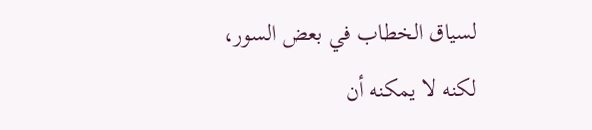لسياق الخطاب في بعض السور، لكنه لا يمكنه أن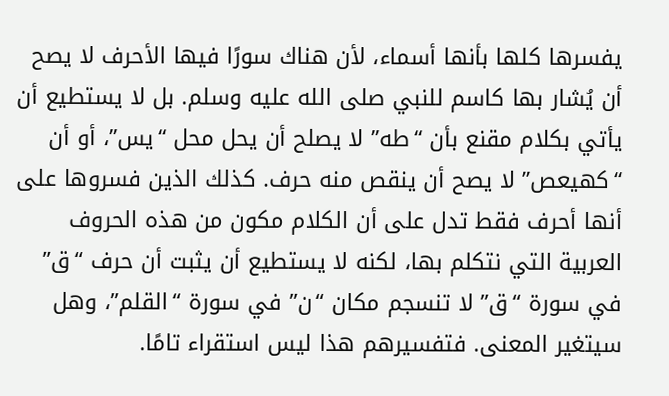يفسرها كلها بأنها أسماء، لأن هناك سورًا فيها الأحرف لا يصح أن يُشار بها كاسم للنبي صلى الله عليه وسلم. بل لا يستطيع أن يأتي بكلام مقنع بأن “طه” لا يصلح أن يحل محل “يس”، أو أن “كهيعص” لا يصح أن ينقص منه حرف. كذلك الذين فسروها على أنها أحرف فقط تدل على أن الكلام مكون من هذه الحروف العربية التي نتكلم بها، لكنه لا يستطيع أن يثبت أن حرف “ق” في سورة “ق” لا تنسجم مكان “ن” في سورة “القلم”، وهل سيتغير المعنى. فتفسيرهم هذا ليس استقراء تامًا.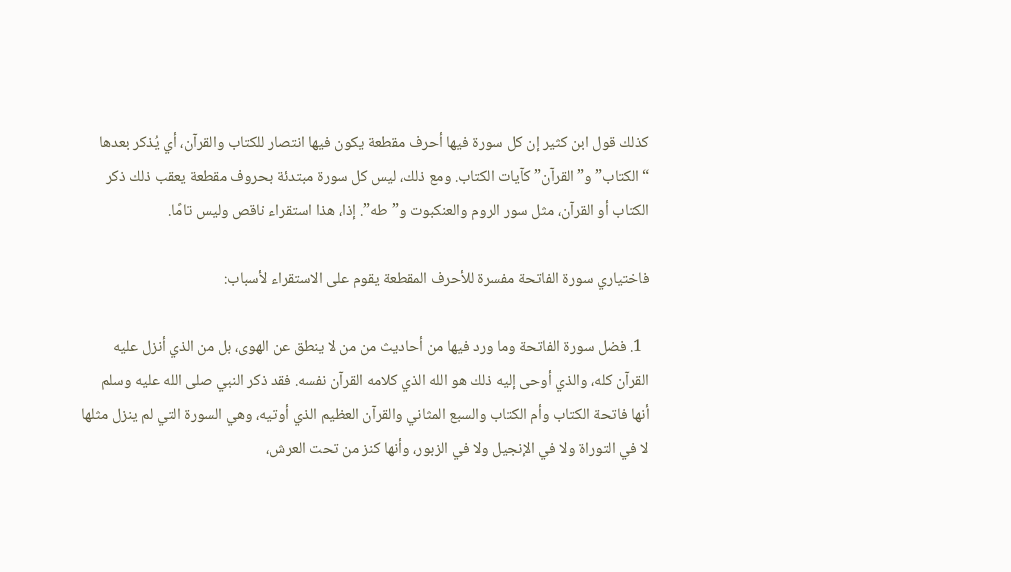كذلك قول ابن كثير إن كل سورة فيها أحرف مقطعة يكون فيها انتصار للكتاب والقرآن، أي يُذكر بعدها “الكتاب” و”القرآن” كآيات الكتاب. ومع ذلك، ليس كل سورة مبتدئة بحروف مقطعة يعقب ذلك ذكر الكتاب أو القرآن، مثل سور الروم والعنكبوت و”طه”. إذا، هذا استقراء ناقص وليس تامًا.

فاختياري سورة الفاتحة مفسرة للأحرف المقطعة يقوم على الاستقراء لأسباب:

  1. فضل سورة الفاتحة وما ورد فيها من أحاديث من من لا ينطق عن الهوى، بل من الذي أنزل عليه القرآن كله، والذي أوحى إليه ذلك هو الله الذي كلامه القرآن نفسه. فقد ذكر النبي صلى الله عليه وسلم أنها فاتحة الكتاب وأم الكتاب والسبع المثاني والقرآن العظيم الذي أوتيه، وهي السورة التي لم ينزل مثلها لا في التوراة ولا في الإنجيل ولا في الزبور، وأنها كنز من تحت العرش،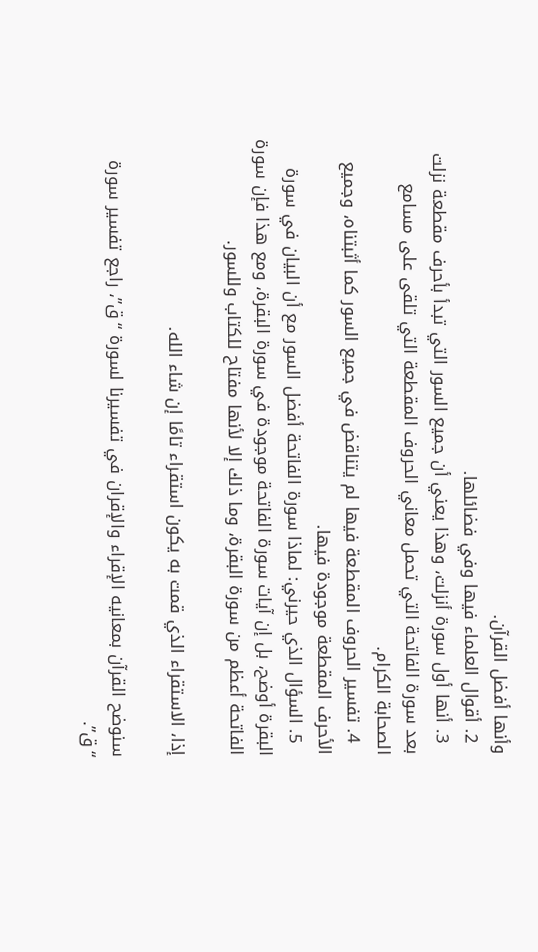وأنها أفضل القرآن.
  2. أقوال العلماء فيها وفي فضائلها.
  3. أنها أول سورة أنزلت، وهذا يعني أن جميع السور التي تبدأ بأحرف مقطعة نزلت بعد سورة الفاتحة التي تحمل معاني الحروف المقطعة التي تلقى على مسامع الصحابة الكرام.
  4. تفسير الحروف المقطعة فيها لم يتناقض في جميع السور كما أثبتناه، وجميع الأحرف المقطعة موجودة فيها.
  5. السؤال الذي حيرني: لماذا سورة الفاتحة أفضل السور مع أن البيان في سورة البقرة أوضح، بل إن آيات سورة الفاتحة موجودة في سورة البقرة، ومع هذا فإن سورة الفاتحة أعظم من سورة البقرة، وما ذلك إلا لأنها مفتاح للكتاب وللسور.

إذا، الاستقراء الذي قمت به يكون استقراء تامًا إن شاء الله.

سنوضح القرآن بمعانيه الإقراء والإقران في تفسيرنا لسورة “ق”، راجع تفسير سورة “ق”.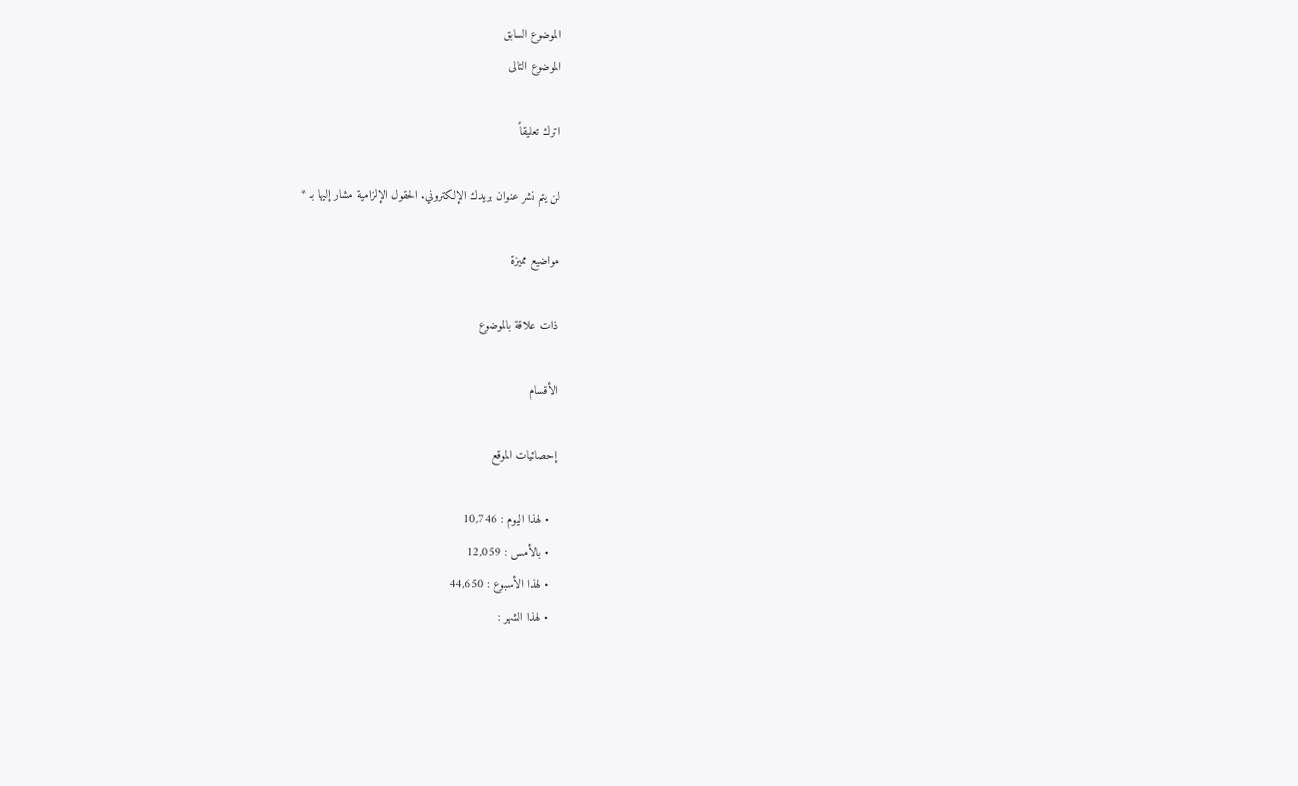الموضوع السابق
الموضوع التالى

اترك تعليقاً

لن يتم نشر عنوان بريدك الإلكتروني. الحقول الإلزامية مشار إليها بـ *

مواضيع مميزة

ذات علاقة بالموضوع

الأقسام

إحصائيات الموقع

  • لهذا اليوم : 10,746
  • بالأمس : 12,059
  • لهذا الأسبوع : 44,650
  • لهذا الشهر :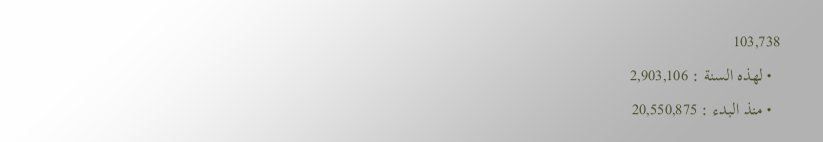103,738
  • لهذه السنة : 2,903,106
  • منذ البدء : 20,550,875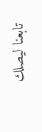تابعنا ليصلك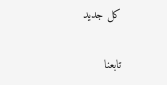كل جديد

تابعنا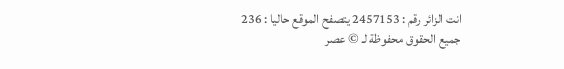انت الزائر رقم : 2457153 يتصفح الموقع حاليا : 236
جميع الحقوق محفوظة لـ © عصر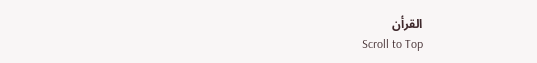القرأن
Scroll to Top